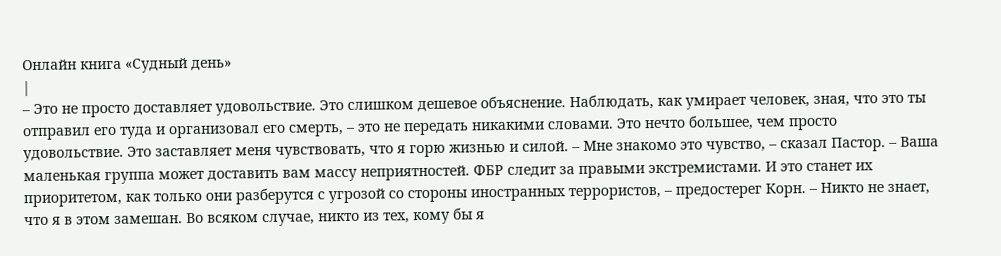Онлайн книга «Судный день»
|
– Это не просто доставляет удовольствие. Это слишком дешевое объяснение. Наблюдать, как умирает человек, зная, что это ты отправил его туда и организовал его смерть, – это не передать никакими словами. Это нечто большее, чем просто удовольствие. Это заставляет меня чувствовать, что я горю жизнью и силой. – Мне знакомо это чувство, – сказал Пастор. – Ваша маленькая группа может доставить вам массу неприятностей. ФБР следит за правыми экстремистами. И это станет их приоритетом, как только они разберутся с угрозой со стороны иностранных террористов, – предостерег Корн. – Никто не знает, что я в этом замешан. Во всяком случае, никто из тех, кому бы я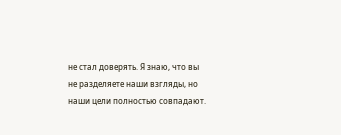не стал доверять. Я знаю, что вы не разделяете наши взгляды, но наши цели полностью совпадают.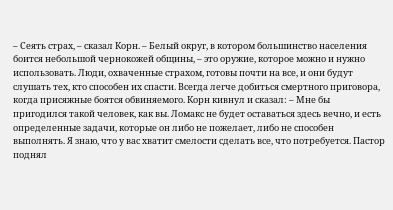– Сеять страх, – сказал Корн. – Белый округ, в котором большинство населения боится небольшой чернокожей общины, – это оружие, которое можно и нужно использовать. Люди, охваченные страхом, готовы почти на все, и они будут слушать тех, кто способен их спасти. Всегда легче добиться смертного приговора, когда присяжные боятся обвиняемого. Корн кивнул и сказал: – Мне бы пригодился такой человек, как вы. Ломакс не будет оставаться здесь вечно, и есть определенные задачи, которые он либо не пожелает, либо не способен выполнять. Я знаю, что у вас хватит смелости сделать все, что потребуется. Пастор поднял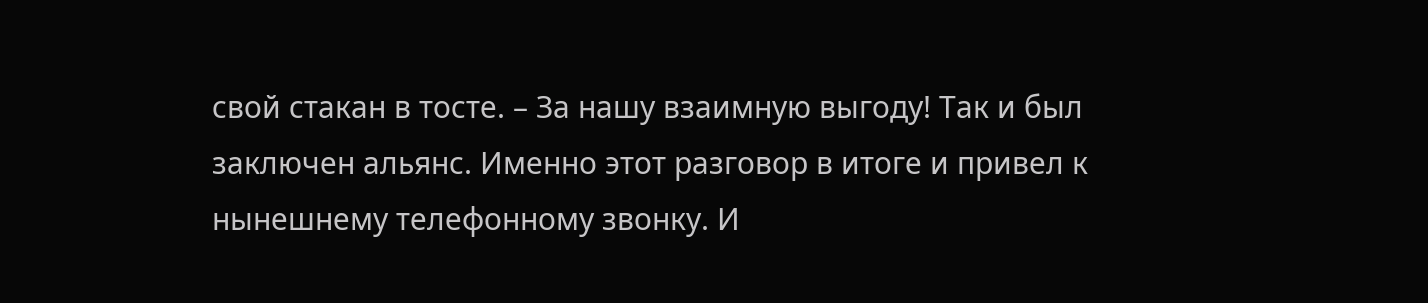свой стакан в тосте. – За нашу взаимную выгоду! Так и был заключен альянс. Именно этот разговор в итоге и привел к нынешнему телефонному звонку. И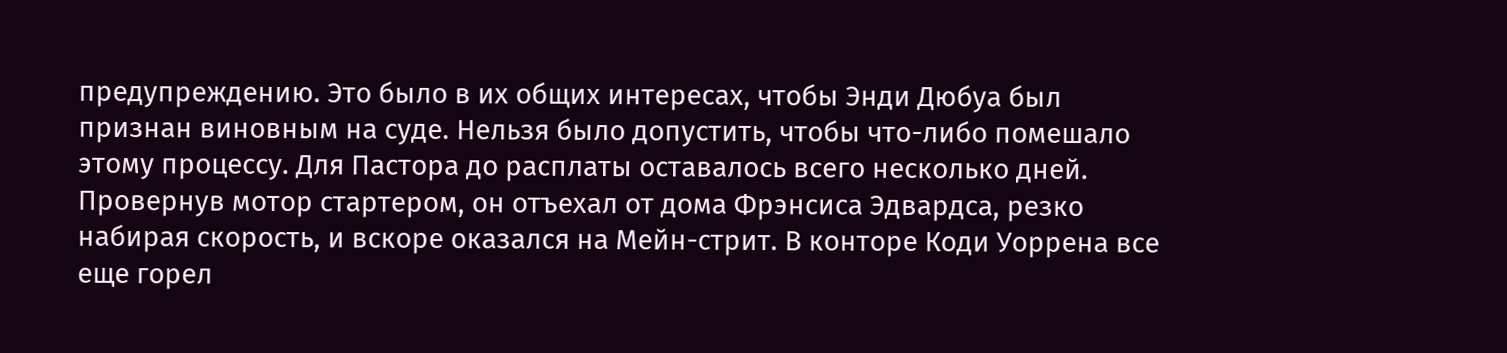предупреждению. Это было в их общих интересах, чтобы Энди Дюбуа был признан виновным на суде. Нельзя было допустить, чтобы что-либо помешало этому процессу. Для Пастора до расплаты оставалось всего несколько дней. Провернув мотор стартером, он отъехал от дома Фрэнсиса Эдвардса, резко набирая скорость, и вскоре оказался на Мейн-стрит. В конторе Коди Уоррена все еще горел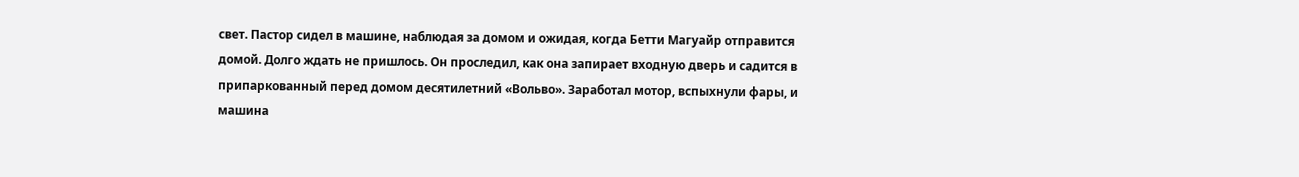свет. Пастор сидел в машине, наблюдая за домом и ожидая, когда Бетти Магуайр отправится домой. Долго ждать не пришлось. Он проследил, как она запирает входную дверь и садится в припаркованный перед домом десятилетний «Вольво». Заработал мотор, вспыхнули фары, и машина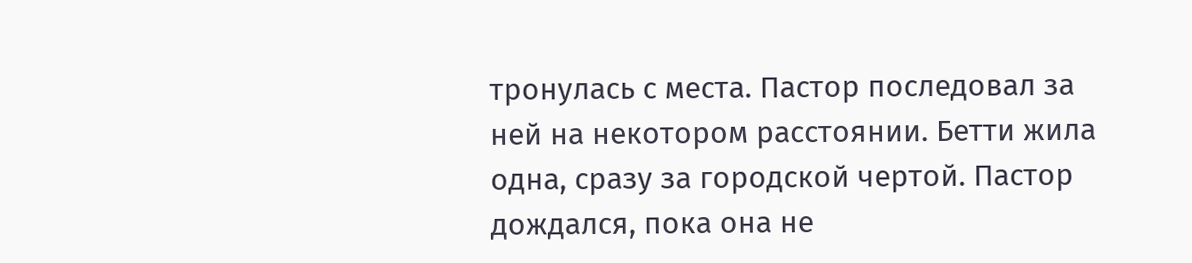тронулась с места. Пастор последовал за ней на некотором расстоянии. Бетти жила одна, сразу за городской чертой. Пастор дождался, пока она не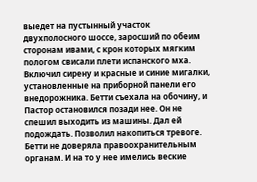выедет на пустынный участок двухполосного шоссе, заросший по обеим сторонам ивами, с крон которых мягким пологом свисали плети испанского мха. Включил сирену и красные и синие мигалки, установленные на приборной панели его внедорожника. Бетти съехала на обочину, и Пастор остановился позади нее. Он не спешил выходить из машины. Дал ей подождать. Позволил накопиться тревоге. Бетти не доверяла правоохранительным органам. И на то у нее имелись веские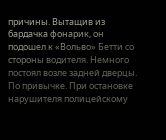причины. Вытащив из бардачка фонарик, он подошел к «Вольво» Бетти со стороны водителя. Немного постоял возле задней дверцы. По привычке. При остановке нарушителя полицейскому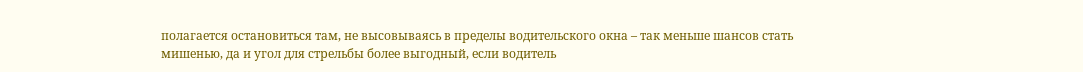полагается остановиться там, не высовываясь в пределы водительского окна – так меньше шансов стать мишенью, да и угол для стрельбы более выгодный, если водитель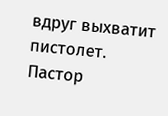вдруг выхватит пистолет. Пастор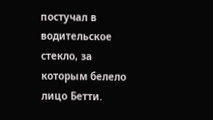постучал в водительское стекло, за которым белело лицо Бетти.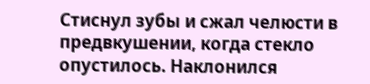Стиснул зубы и сжал челюсти в предвкушении, когда стекло опустилось. Наклонился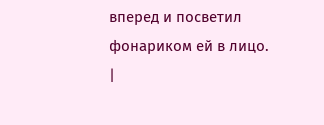вперед и посветил фонариком ей в лицо. |